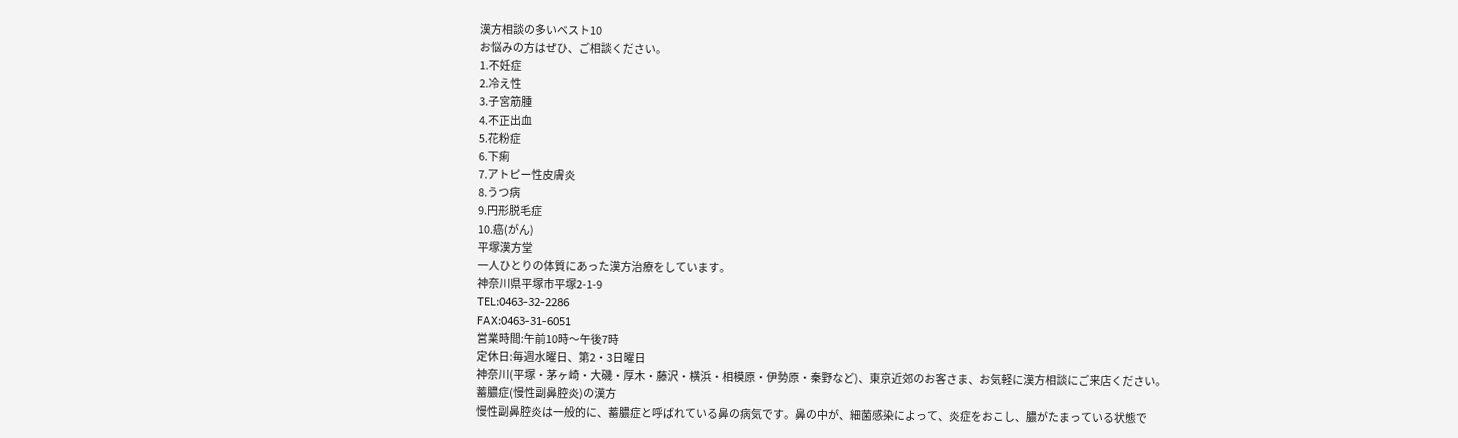漢方相談の多いベスト10
お悩みの方はぜひ、ご相談ください。
1.不妊症
2.冷え性
3.子宮筋腫
4.不正出血
5.花粉症
6.下痢
7.アトピー性皮膚炎
8.うつ病
9.円形脱毛症
10.癌(がん)
平塚漢方堂
一人ひとりの体質にあった漢方治療をしています。
神奈川県平塚市平塚2-1-9
TEL:0463-32-2286
FAX:0463-31-6051
営業時間:午前10時〜午後7時
定休日:毎週水曜日、第2・3日曜日
神奈川(平塚・茅ヶ崎・大磯・厚木・藤沢・横浜・相模原・伊勢原・秦野など)、東京近郊のお客さま、お気軽に漢方相談にご来店ください。
蓄膿症(慢性副鼻腔炎)の漢方
慢性副鼻腔炎は一般的に、蓄膿症と呼ばれている鼻の病気です。鼻の中が、細菌感染によって、炎症をおこし、膿がたまっている状態で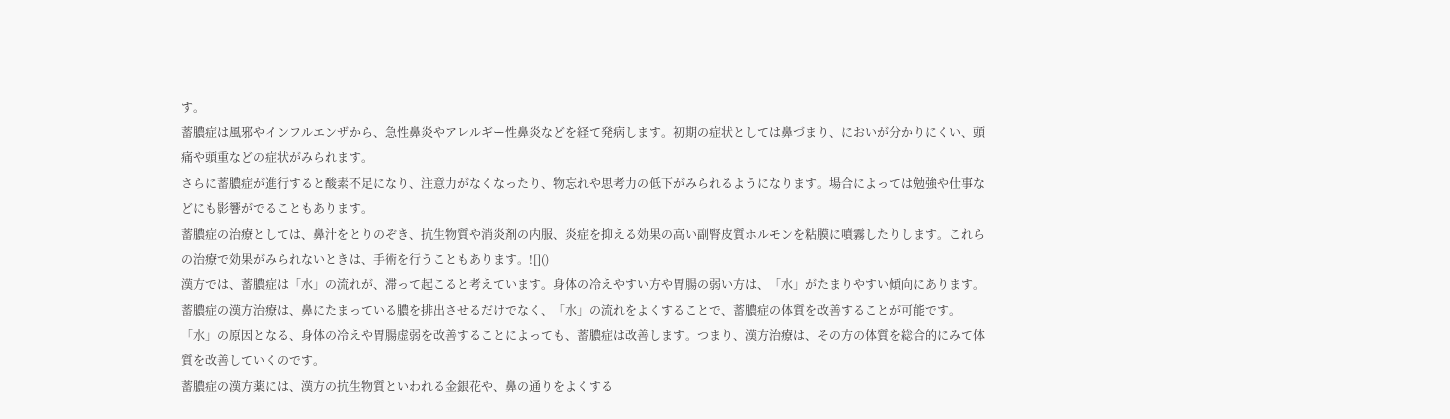す。
蓄膿症は風邪やインフルエンザから、急性鼻炎やアレルギー性鼻炎などを経て発病します。初期の症状としては鼻づまり、においが分かりにくい、頭痛や頭重などの症状がみられます。
さらに蓄膿症が進行すると酸素不足になり、注意力がなくなったり、物忘れや思考力の低下がみられるようになります。場合によっては勉強や仕事などにも影響がでることもあります。
蓄膿症の治療としては、鼻汁をとりのぞき、抗生物質や消炎剤の内服、炎症を抑える効果の高い副腎皮質ホルモンを粘膜に噴霧したりします。これらの治療で効果がみられないときは、手術を行うこともあります。![]()
漢方では、蓄膿症は「水」の流れが、滞って起こると考えています。身体の冷えやすい方や胃腸の弱い方は、「水」がたまりやすい傾向にあります。
蓄膿症の漢方治療は、鼻にたまっている膿を排出させるだけでなく、「水」の流れをよくすることで、蓄膿症の体質を改善することが可能です。
「水」の原因となる、身体の冷えや胃腸虚弱を改善することによっても、蓄膿症は改善します。つまり、漢方治療は、その方の体質を総合的にみて体質を改善していくのです。
蓄膿症の漢方薬には、漢方の抗生物質といわれる金銀花や、鼻の通りをよくする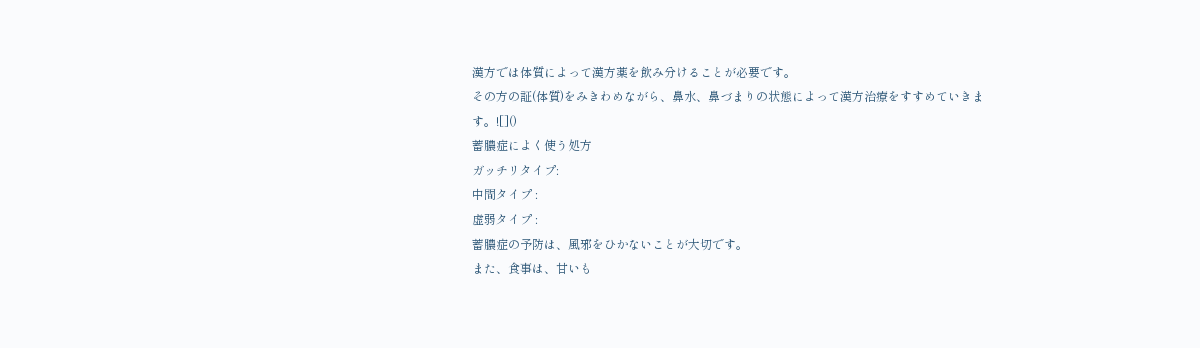漢方では体質によって漢方薬を飲み分けることが必要です。
その方の証(体質)をみきわめながら、鼻水、鼻づまりの状態によって漢方治療をすすめていきます。![]()
蓄膿症によく使う処方
ガッチリタイプ:
中間タイプ :
虚弱タイプ :
蓄膿症の予防は、風邪をひかないことが大切です。
また、食事は、甘いも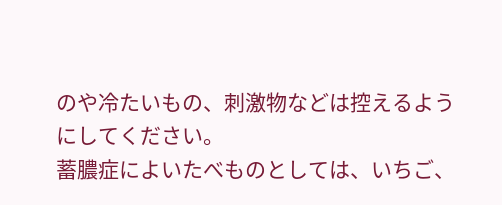のや冷たいもの、刺激物などは控えるようにしてください。
蓄膿症によいたべものとしては、いちご、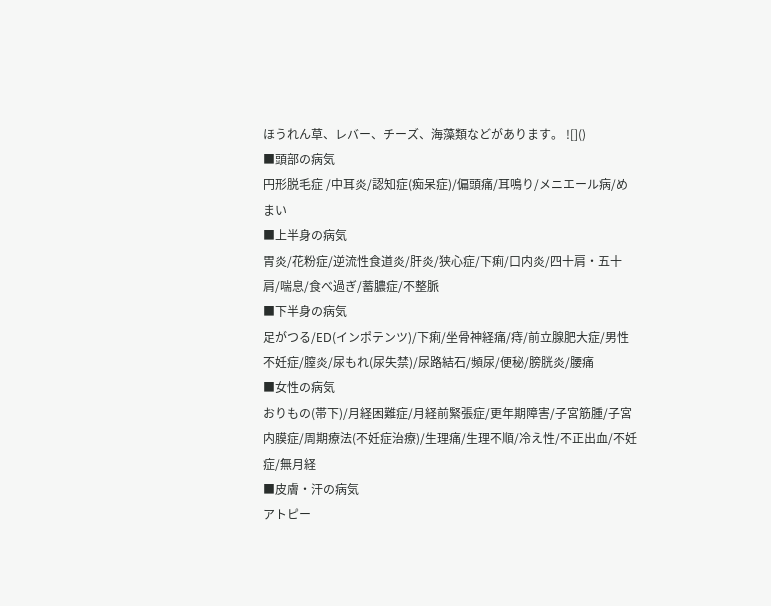ほうれん草、レバー、チーズ、海藻類などがあります。 ![]()
■頭部の病気
円形脱毛症 /中耳炎/認知症(痴呆症)/偏頭痛/耳鳴り/メニエール病/めまい
■上半身の病気
胃炎/花粉症/逆流性食道炎/肝炎/狭心症/下痢/口内炎/四十肩・五十肩/喘息/食べ過ぎ/蓄膿症/不整脈
■下半身の病気
足がつる/ED(インポテンツ)/下痢/坐骨神経痛/痔/前立腺肥大症/男性不妊症/膣炎/尿もれ(尿失禁)/尿路結石/頻尿/便秘/膀胱炎/腰痛
■女性の病気
おりもの(帯下)/月経困難症/月経前緊張症/更年期障害/子宮筋腫/子宮内膜症/周期療法(不妊症治療)/生理痛/生理不順/冷え性/不正出血/不妊症/無月経
■皮膚・汗の病気
アトピー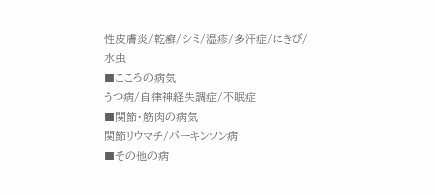性皮膚炎/乾癬/シミ/湿疹/多汗症/にきび/水虫
■こころの病気
うつ病/自律神経失調症/不眠症
■関節・筋肉の病気
関節リウマチ/パーキンソン病
■その他の病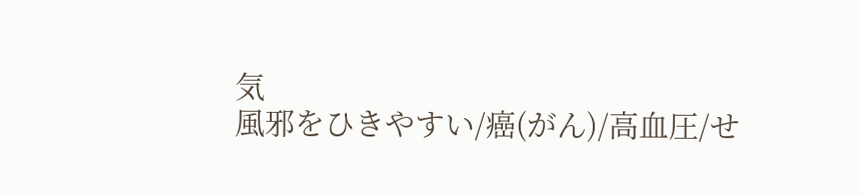気
風邪をひきやすい/癌(がん)/高血圧/せ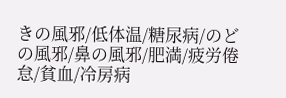きの風邪/低体温/糖尿病/のどの風邪/鼻の風邪/肥満/疲労倦怠/貧血/冷房病